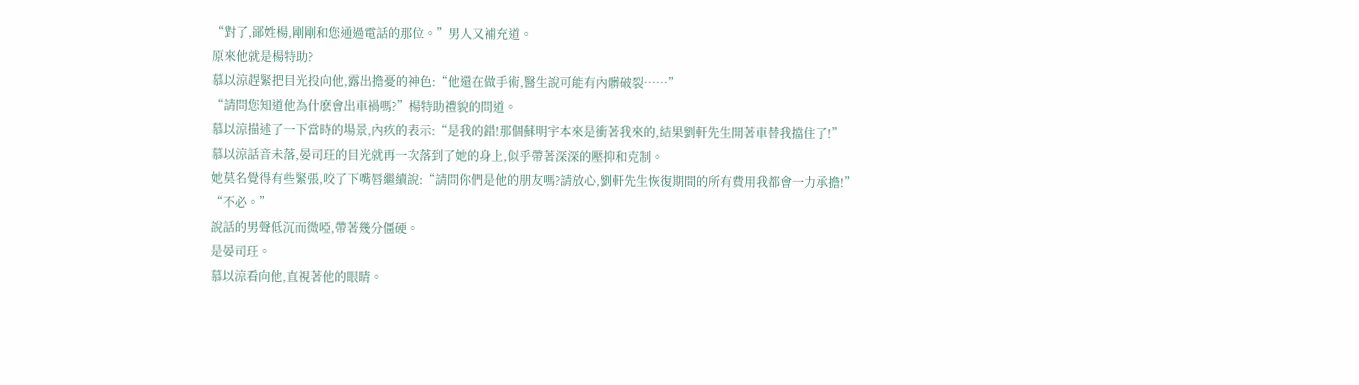“對了,鄙姓楊,剛剛和您通過電話的那位。”男人又補充道。
原來他就是楊特助?
慕以涼趕緊把目光投向他,露出擔憂的神色:“他還在做手術,醫生說可能有內髒破裂……”
“請問您知道他為什麽會出車禍嗎?”楊特助禮貌的問道。
慕以涼描述了一下當時的場景,內疚的表示:“是我的錯!那個蘇明宇本來是衝著我來的,結果劉軒先生開著車替我擋住了!”
慕以涼話音未落,晏司玨的目光就再一次落到了她的身上,似乎帶著深深的壓抑和克制。
她莫名覺得有些緊張,咬了下嘴唇繼續說:“請問你們是他的朋友嗎?請放心,劉軒先生恢復期間的所有費用我都會一力承擔!”
“不必。”
說話的男聲低沉而微啞,帶著幾分僵硬。
是晏司玨。
慕以涼看向他,直視著他的眼睛。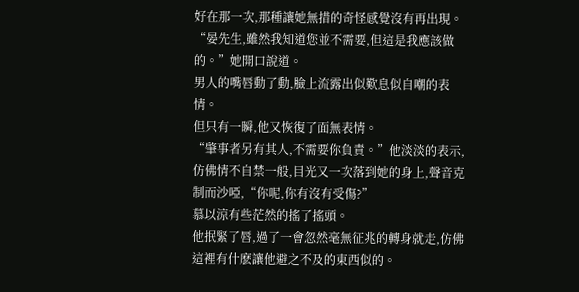好在那一次,那種讓她無措的奇怪感覺沒有再出現。
“晏先生,雖然我知道您並不需要,但這是我應該做的。”她開口說道。
男人的嘴唇動了動,臉上流露出似歎息似自嘲的表情。
但只有一瞬,他又恢復了面無表情。
“肇事者另有其人,不需要你負責。”他淡淡的表示,仿佛情不自禁一般,目光又一次落到她的身上,聲音克制而沙啞,“你呢,你有沒有受傷?”
慕以涼有些茫然的搖了搖頭。
他抿緊了唇,過了一會忽然毫無征兆的轉身就走,仿佛這裡有什麽讓他避之不及的東西似的。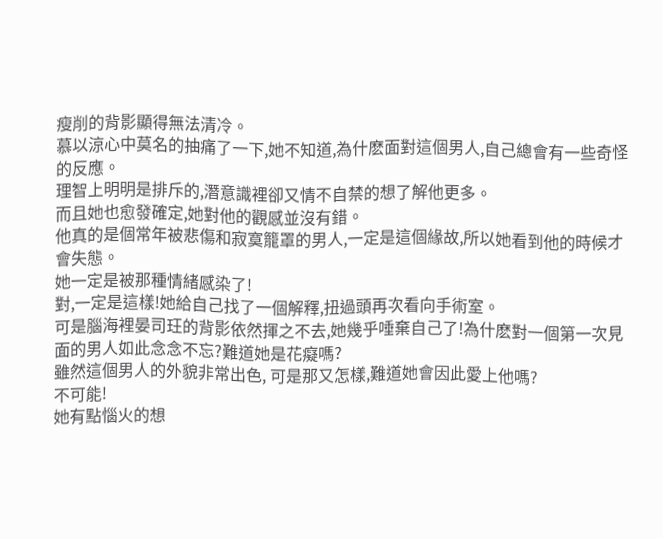瘦削的背影顯得無法清冷。
慕以涼心中莫名的抽痛了一下,她不知道,為什麽面對這個男人,自己總會有一些奇怪的反應。
理智上明明是排斥的,潛意識裡卻又情不自禁的想了解他更多。
而且她也愈發確定,她對他的觀感並沒有錯。
他真的是個常年被悲傷和寂寞籠罩的男人,一定是這個緣故,所以她看到他的時候才會失態。
她一定是被那種情緒感染了!
對,一定是這樣!她給自己找了一個解釋,扭過頭再次看向手術室。
可是腦海裡晏司玨的背影依然揮之不去,她幾乎唾棄自己了!為什麽對一個第一次見面的男人如此念念不忘?難道她是花癡嗎?
雖然這個男人的外貌非常出色, 可是那又怎樣,難道她會因此愛上他嗎?
不可能!
她有點惱火的想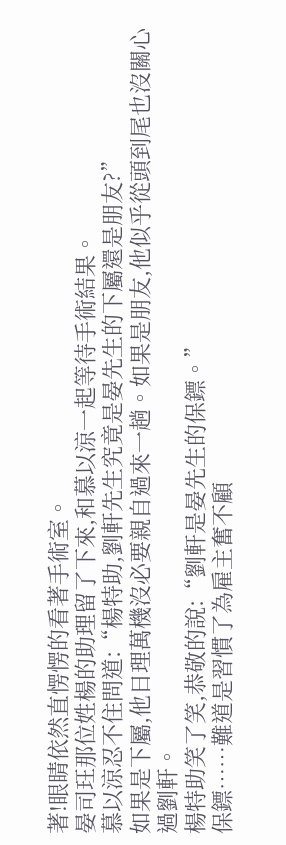著!眼睛依然直愣愣的看著手術室。
晏司玨那位姓楊的助理留了下來,和慕以涼一起等待手術結果。
慕以涼忍不住問道:“楊特助,劉軒先生究竟是晏先生的下屬還是朋友?”
如果是下屬,他日理萬機沒必要親自過來一趟。如果是朋友,他似乎從頭到尾也沒關心過劉軒。
楊特助笑了笑,恭敬的說:“劉軒是晏先生的保鏢。”
保鏢……難道是習慣了為雇主奮不顧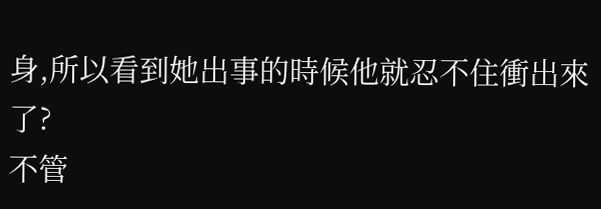身,所以看到她出事的時候他就忍不住衝出來了?
不管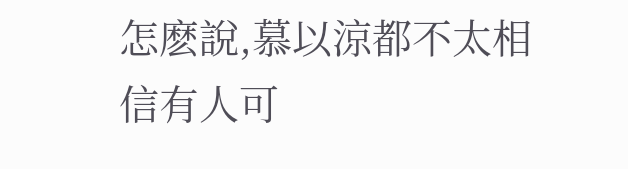怎麽說,慕以涼都不太相信有人可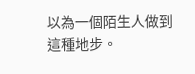以為一個陌生人做到這種地步。